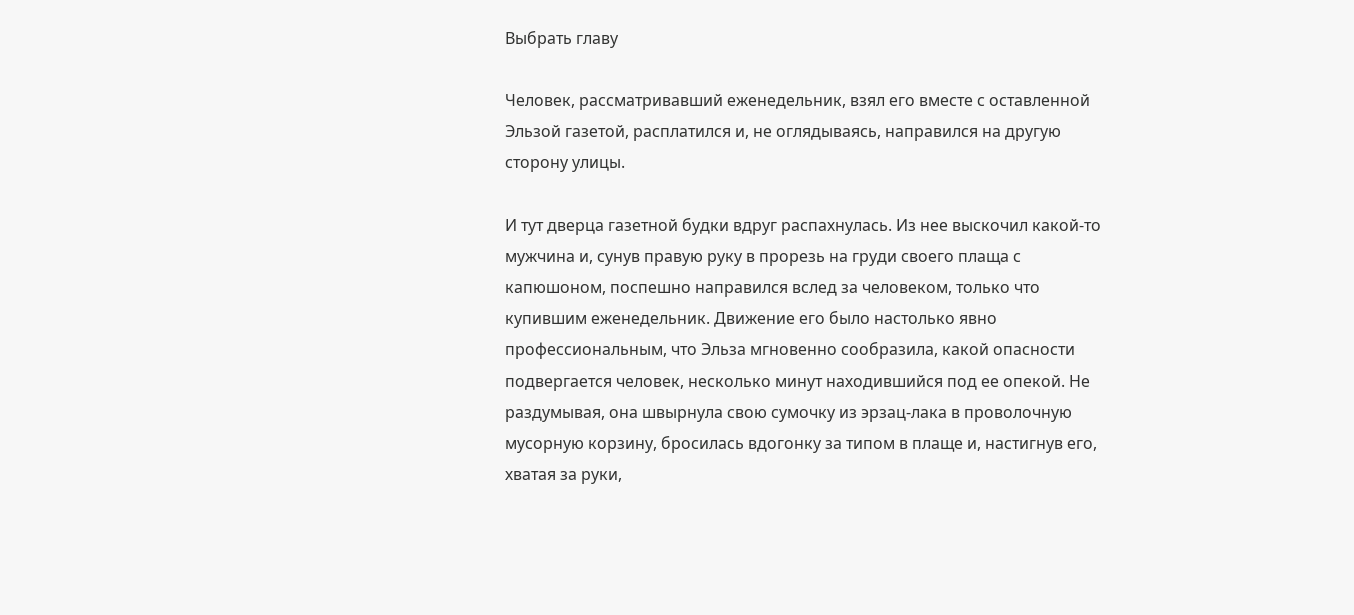Выбрать главу

Человек, рассматривавший еженедельник, взял его вместе с оставленной Эльзой газетой, расплатился и, не оглядываясь, направился на другую сторону улицы.

И тут дверца газетной будки вдруг распахнулась. Из нее выскочил какой-то мужчина и, сунув правую руку в прорезь на груди своего плаща с капюшоном, поспешно направился вслед за человеком, только что купившим еженедельник. Движение его было настолько явно профессиональным, что Эльза мгновенно сообразила, какой опасности подвергается человек, несколько минут находившийся под ее опекой. Не раздумывая, она швырнула свою сумочку из эрзац-лака в проволочную мусорную корзину, бросилась вдогонку за типом в плаще и, настигнув его, хватая за руки,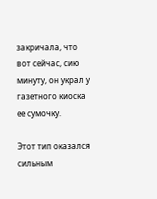закричала, что вот сейчас, сию минуту, он украл у газетного киоска ее сумочку.

Этот тип оказался сильным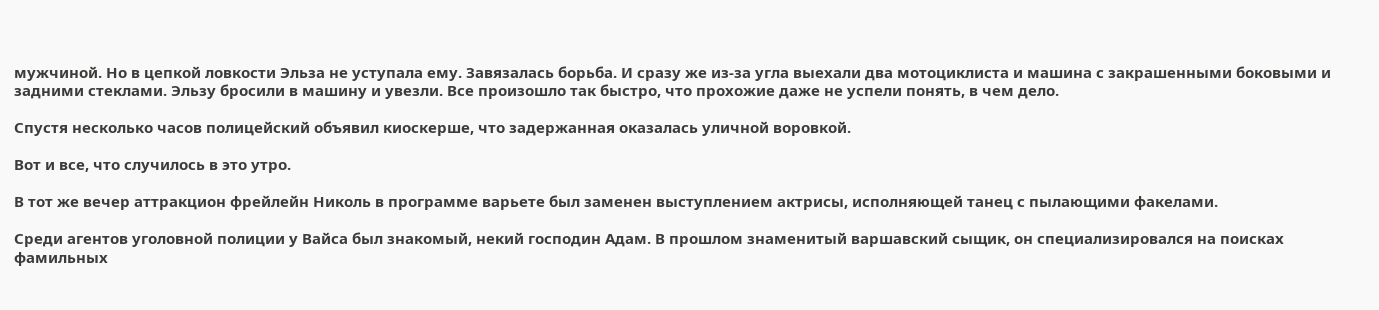мужчиной. Но в цепкой ловкости Эльза не уступала ему. Завязалась борьба. И сразу же из-за угла выехали два мотоциклиста и машина с закрашенными боковыми и задними стеклами. Эльзу бросили в машину и увезли. Все произошло так быстро, что прохожие даже не успели понять, в чем дело.

Спустя несколько часов полицейский объявил киоскерше, что задержанная оказалась уличной воровкой.

Вот и все, что случилось в это утро.

В тот же вечер аттракцион фрейлейн Николь в программе варьете был заменен выступлением актрисы, исполняющей танец с пылающими факелами.

Среди агентов уголовной полиции у Вайса был знакомый, некий господин Адам. В прошлом знаменитый варшавский сыщик, он специализировался на поисках фамильных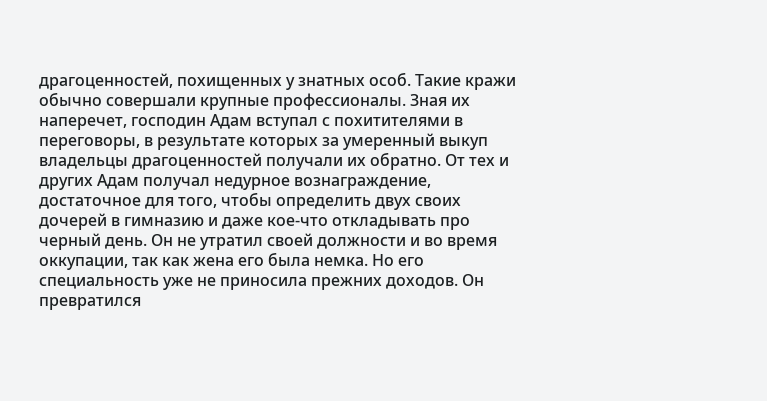драгоценностей, похищенных у знатных особ. Такие кражи обычно совершали крупные профессионалы. Зная их наперечет, господин Адам вступал с похитителями в переговоры, в результате которых за умеренный выкуп владельцы драгоценностей получали их обратно. От тех и других Адам получал недурное вознаграждение, достаточное для того, чтобы определить двух своих дочерей в гимназию и даже кое-что откладывать про черный день. Он не утратил своей должности и во время оккупации, так как жена его была немка. Но его специальность уже не приносила прежних доходов. Он превратился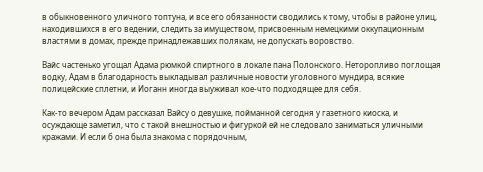в обыкновенного уличного топтуна, и все его обязанности сводились к тому, чтобы в районе улиц, находившихся в его ведении, следить за имуществом, присвоенным немецкими оккупационным властями в домах, прежде принадлежавших полякам, не допускать воровство.

Вайс частенько угощал Адама рюмкой спиртного в локале пана Полонского. Неторопливо поглощая водку, Адам в благодарность выкладывал различные новости уголовного мундира, всякие полицейские сплетни, и Иоганн иногда выуживал кое-что подходящее для себя.

Как-то вечером Адам рассказал Вайсу о девушке, пойманной сегодня у газетного киоска, и осуждающе заметил, что с такой внешностью и фигуркой ей не следовало заниматься уличными кражами. И если б она была знакома с порядочным,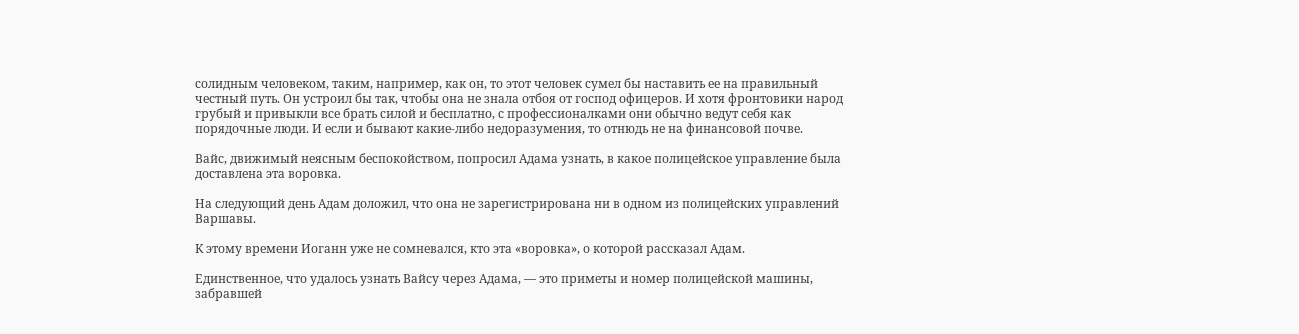солидным человеком, таким, например, как он, то этот человек сумел бы наставить ее на правильный честный путь. Он устроил бы так, чтобы она не знала отбоя от господ офицеров. И хотя фронтовики народ грубый и привыкли все брать силой и бесплатно, с профессионалками они обычно ведут себя как порядочные люди. И если и бывают какие-либо недоразумения, то отнюдь не на финансовой почве.

Вайс, движимый неясным беспокойством, попросил Адама узнать, в какое полицейское управление была доставлена эта воровка.

На следующий день Адам доложил, что она не зарегистрирована ни в одном из полицейских управлений Варшавы.

К этому времени Иоганн уже не сомневался, кто эта «воровка», о которой рассказал Адам.

Единственное, что удалось узнать Вайсу через Адама, — это приметы и номер полицейской машины, забравшей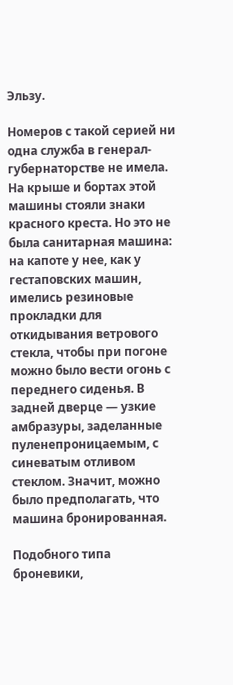Эльзу.

Номеров с такой серией ни одна служба в генерал-губернаторстве не имела. На крыше и бортах этой машины стояли знаки красного креста. Но это не была санитарная машина: на капоте у нее, как у гестаповских машин, имелись резиновые прокладки для откидывания ветрового стекла, чтобы при погоне можно было вести огонь с переднего сиденья. В задней дверце — узкие амбразуры, заделанные пуленепроницаемым, с синеватым отливом стеклом. Значит, можно было предполагать, что машина бронированная.

Подобного типа броневики,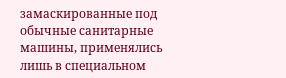замаскированные под обычные санитарные машины, применялись лишь в специальном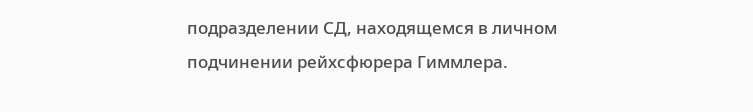подразделении СД, находящемся в личном подчинении рейхсфюрера Гиммлера.